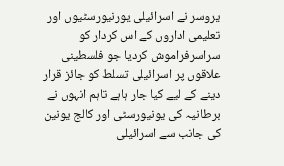یروسر نے اسرائیلی یورنیورسٹیوں اور تعلیمی اداروں کے اس کردار کو سراسرفراموش کردیا جو فلسطینی علاقوں پر اسرائیلی تسلط کو جائز قرار دینے کے لیے کیا جار ہاہے تاہم انہوں نے برطانیہ کی یونیورسٹی اور کالج یونین کی جانب سے اسرائیلی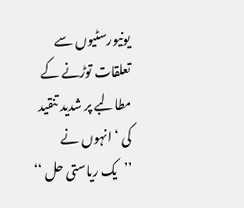یونیورسٹیوں سے تعلقات توڑنے کے مطالبے پر شدید تنقید کی ‘ انہوں نے ’’یک ریاستی حل ‘‘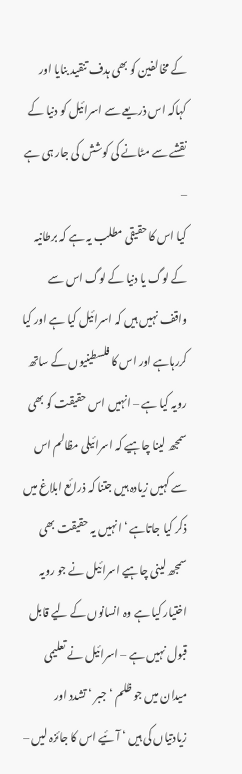کے مخالفین کو بھی ہدف تنقید بنایا اور کہاکہ اس ذریعے سے اسرائیل کو دنیا کے نقشے سے مٹانے کی کوشش کی جار ہی ہے –
کیا اس کا حقیقی مطلب یہ ہے کہ برطانیہ کے لوگ یا دنیا کے لوگ اس سے واقف نہیں ہیں کہ اسرائیل کیا ہے اور کیا کررہاہے اور اس کا فلسطینیوں کے ساتھ رویہ کیا ہے – انہیں اس حقیقت کو بھی سمجھ لینا چاہیے کہ اسرائیلی مظالم اس سے کہیں زیادہ ہیں جتنا کہ ذرائع ابلاغ میں ذکر کیا جاتاہے ‘ انہیں یہ حقیقت بھی سمجھ لینی چاہیے اسرائیل نے جو رویہ اختیار کیا ہے وہ انسانوں کے لیے قابل قبول نہیں ہے – اسرائیل نے تعلیمی میدان میں جو ظلم ‘ جبر ‘ تشدد اور زیادتیاں کی ہیں ‘ آئیے اس کا جائزہ لیں –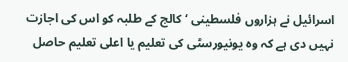اسرائیل نے ہزاروں فلسطینی ‘ کالج کے طلبہ کو اس کی اجازت نہیں دی ہے کہ وہ یونیورسٹی کی تعلیم یا اعلی تعلیم حاصل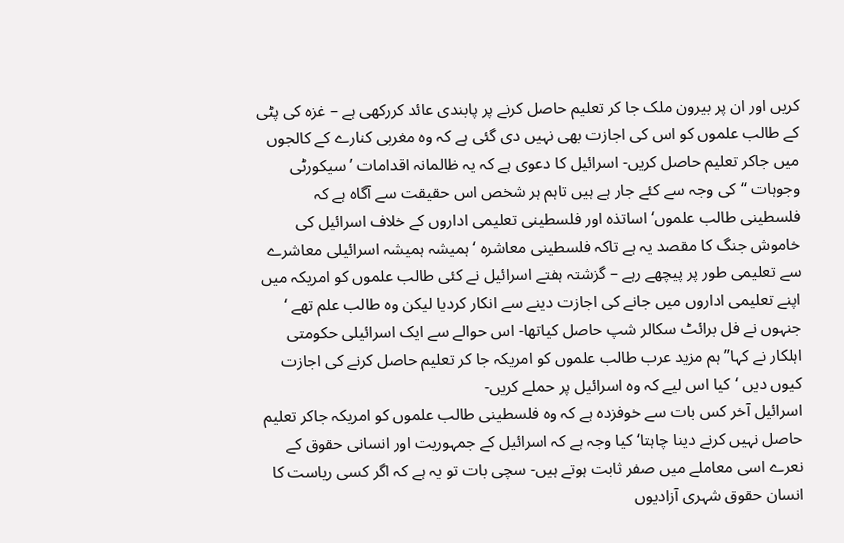کریں اور ان پر بیرون ملک جا کر تعلیم حاصل کرنے پر پابندی عائد کررکھی ہے – غزہ کی پٹی کے طالب علموں کو اس کی اجازت بھی نہیں دی گئی ہے کہ وہ مغربی کنارے کے کالجوں میں جاکر تعلیم حاصل کریں- اسرائیل کا دعوی ہے کہ یہ ظالمانہ اقدامات ’سیکورٹی وجوہات ‘‘کی وجہ سے کئے جار ہے ہیں تاہم ہر شخص اس حقیقت سے آگاہ ہے کہ فلسطینی طالب علموں‘ اساتذہ اور فلسطینی تعلیمی اداروں کے خلاف اسرائیل کی خاموش جنگ کا مقصد یہ ہے تاکہ فلسطینی معاشرہ ‘ ہمیشہ ہمیشہ اسرائیلی معاشرے سے تعلیمی طور پر پیچھے رہے – گزشتہ ہفتے اسرائیل نے کئی طالب علموں کو امریکہ میں اپنے تعلیمی اداروں میں جانے کی اجازت دینے سے انکار کردیا لیکن وہ طالب علم تھے ‘ جنہوں نے فل برائٹ سکالر شپ حاصل کیاتھا- اس حوالے سے ایک اسرائیلی حکومتی اہلکار نے کہا’’ہم مزید عرب طالب علموں کو امریکہ جا کر تعلیم حاصل کرنے کی اجازت کیوں دیں ‘کیا اس لیے کہ وہ اسرائیل پر حملے کریں-
اسرائیل آخر کس بات سے خوفزدہ ہے کہ وہ فلسطینی طالب علموں کو امریکہ جاکر تعلیم حاصل نہیں کرنے دینا چاہتا‘ کیا وجہ ہے کہ اسرائیل کے جمہوریت اور انسانی حقوق کے نعرے اسی معاملے میں صفر ثابت ہوتے ہیں- سچی بات تو یہ ہے کہ اگر کسی ریاست کا انسان حقوق شہری آزادیوں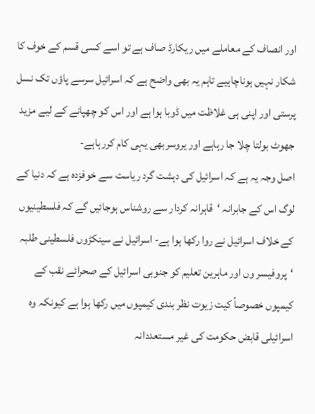اور انصاف کے معاملے میں ریکارڈ صاف ہے تو اسے کسی قسم کے خوف کا شکار نہیں ہوناچاہیے تاہم یہ بھی واضح ہے کہ اسرائیل سرسے پاؤں تک نسل پرستی اور اپنی ہی غلاظت میں ڈوبا ہوا ہے اور اس کو چھپانے کے لیے مزید جھوٹ بولتا چلا جا رہاہے اور یروسربھی یہی کام کررہاہے-
اصل وجہ یہ ہے کہ اسرائیل کی دہشت گرد ریاست سے خوفزدہ ہے کہ دنیا کے لوگ اس کے جابرانہ ‘قاہرانہ کردار سے روشناس ہوجائیں گے کہ فلسطینیوں کے خلاف اسرائیل نے روا رکھا ہوا ہے- اسرائیل نے سینکڑوں فلسطینی طلبہ ‘پروفیسر وں اور ماہرین تعلیم کو جنوبی اسرائیل کے صحرائے نقب کے کیمپوں خصوصاً کیت زیوت نظر بندی کیمپوں میں رکھا ہوا ہے کیونکہ وہ اسرائیلی قابض حکومت کی غیر مستعددانہ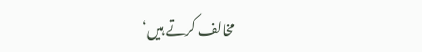مخالف کرتے ہیں‘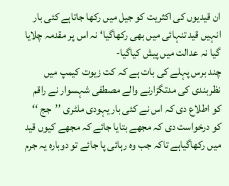ان قیدیوں کی اکثریت کو جیل میں رکھا جاتاہے کئی بار انہیں قید تنہائی میں بھی رکھاگیا‘ نہ اس پر مقدمہ چلایا گیا نہ عدالت میں پیش کیاگیا-
چند برس پہلے کی بات ہے کہ کت زیوت کیمپ میں نظربندی کی مدتگزارنے والے مصطفی شہسوار نے راقم کو اطلاع دی کہ اس نے کئی بار یہودی ملٹری ’’جج ‘‘ کو درخواست دی کہ مجھے بتایا جائے کہ مجھے کیوں قید میں رکھاگیاہے تاکہ جب وہ رہائی پا جائے تو دوبارہ یہ جرم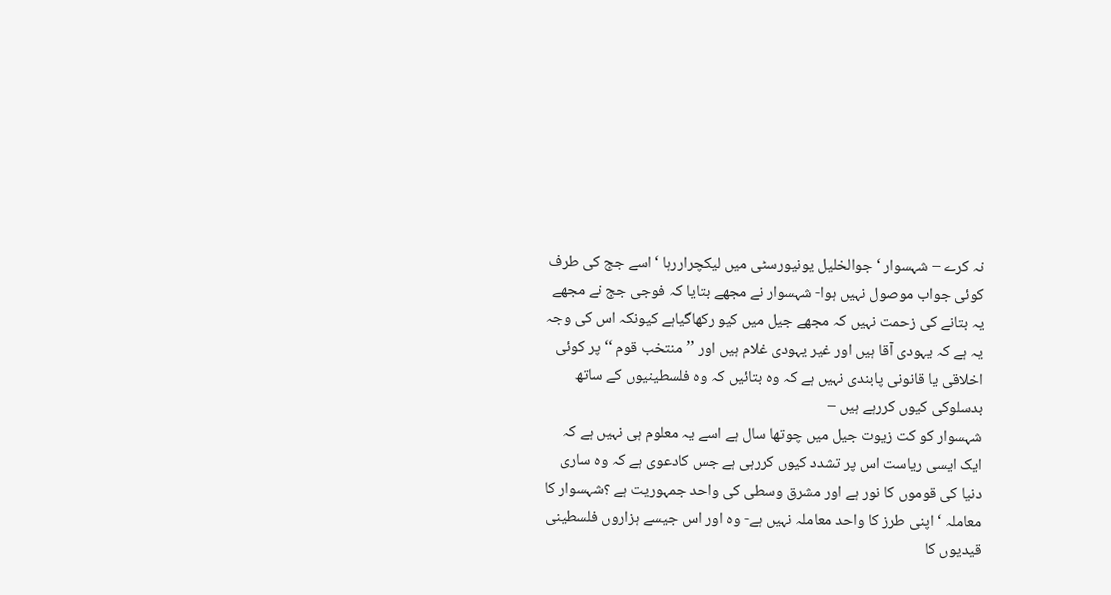نہ کرے – شہسوار ‘ جوالخلیل یونیورسٹی میں لیکچراررہا ‘ اسے جج کی طرف کوئی جواب موصول نہیں ہوا- شہسوار نے مجھے بتایا کہ فوجی جج نے مجھے یہ بتانے کی زحمت نہیں کہ مجھے جیل میں کیو رکھاگیاہے کیونکہ اس کی وجہ یہ ہے کہ یہودی آقا ہیں اور غیر یہودی غلام ہیں اور ’’منتخب قوم ‘‘ پر کوئی اخلاقی یا قانونی پابندی نہیں ہے کہ وہ بتائیں کہ وہ فلسطینیوں کے ساتھ بدسلوکی کیوں کررہے ہیں –
شہسوار کو کت زیوت جیل میں چوتھا سال ہے اسے یہ معلوم ہی نہیں ہے کہ ایک ایسی ریاست اس پر تشدد کیوں کررہی ہے جس کادعوی ہے کہ وہ ساری دنیا کی قوموں کا نور ہے اور مشرق وسطی کی واحد جمہوریت ہے ؟شہسوار کا معاملہ ‘ اپنی طرز کا واحد معاملہ نہیں ہے- وہ اور اس جیسے ہزاروں فلسطینی قیدیوں کا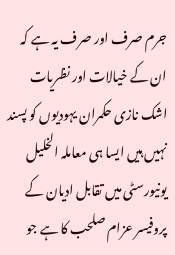جرم صرف اور صرف یہ ہے کہ ان کے خیالات اور نظریات اشک نازی حکمران یہودیوں کو پسند نہیں ہیں ایسا ہی معاملہ الخلیل یونیورسٹی میں تقابل ادیان کے پروفیسر عزام صلحب کا ہے جو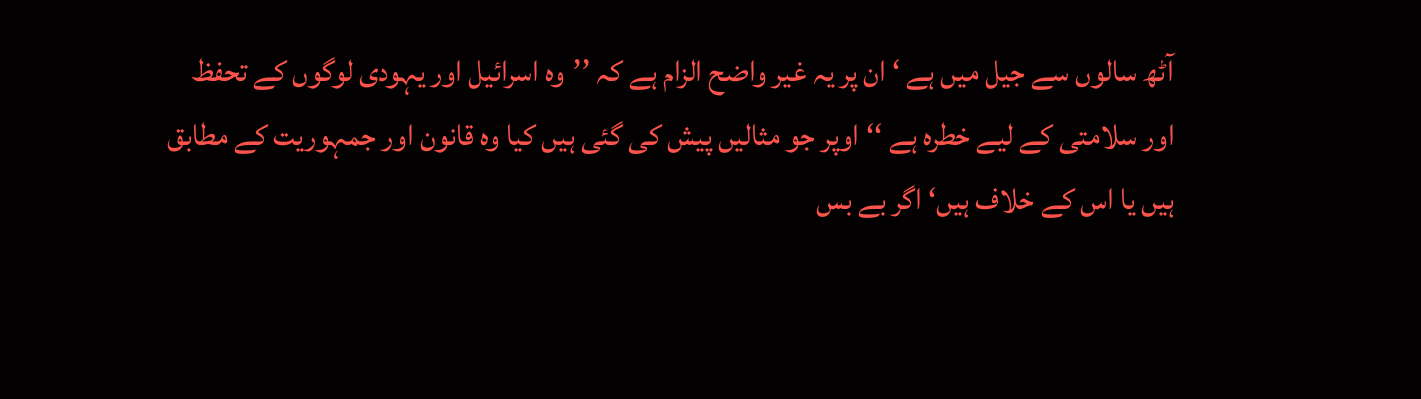آٹھ سالوں سے جیل میں ہے ‘ ان پر یہ غیر واضح الزام ہے کہ ’’وہ اسرائیل اور یہودی لوگوں کے تحفظ اور سلامتی کے لیے خطرہ ہے ‘‘اوپر جو مثالیں پیش کی گئی ہیں کیا وہ قانون اور جمہوریت کے مطابق ہیں یا اس کے خلاف ہیں‘ اگر بے بس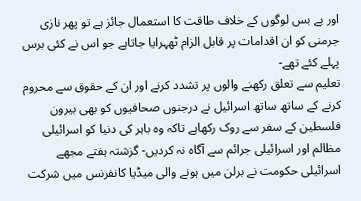اور بے بس لوگوں کے خلاف طاقت کا استعمال جائز ہے تو پھر نازی جرمنی کو ان اقدامات پر قابل الزام ٹھہرایا جاتاہے جو اس نے کئی برس پہلے کئے تھے-
تعلیم سے تعلق رکھنے والوں پر تشدد کرنے اور ان کے حقوق سے محروم کرنے کے ساتھ ساتھ اسرائیل نے درجنوں صحافیوں کو بھی بیرون فلسطین کے سفر سے روک رکھاہے تاکہ وہ باہر کی دنیا کو اسرائیلی مظالم اور اسرائیلی جرائم سے آگاہ نہ کردیں- گزشتہ ہفتے مجھے اسرائیلی حکومت نے برلن میں ہونے والی میڈیا کانفرنس میں شرکت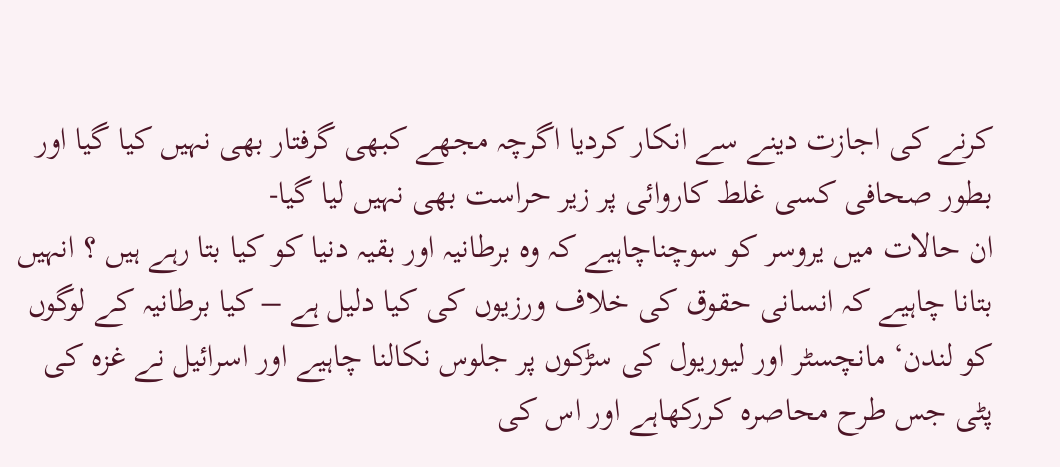کرنے کی اجازت دینے سے انکار کردیا اگرچہ مجھے کبھی گرفتار بھی نہیں کیا گیا اور بطور صحافی کسی غلط کاروائی پر زیر حراست بھی نہیں لیا گیا-
ان حالات میں یروسر کو سوچناچاہیے کہ وہ برطانیہ اور بقیہ دنیا کو کیا بتا رہے ہیں ؟ انہیں بتانا چاہیے کہ انسانی حقوق کی خلاف ورزیوں کی کیا دلیل ہے – کیا برطانیہ کے لوگوں کو لندن‘ مانچسٹر اور لیوریول کی سڑکوں پر جلوس نکالنا چاہیے اور اسرائیل نے غزہ کی پٹی جس طرح محاصرہ کررکھاہے اور اس کی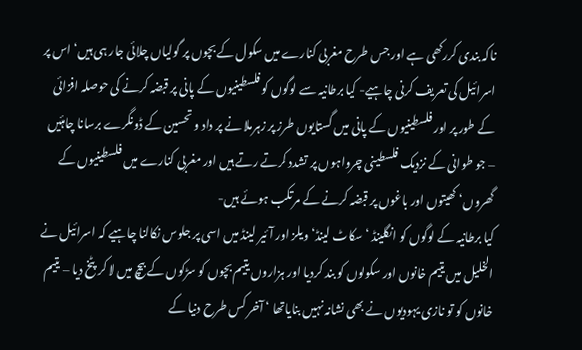ناکہ بندی کررکھی ہے اور جس طرح مغربی کنارے میں سکول کے بچوں پر گولیاں چلائی جار ہی ہیں‘ اس پر اسرائیل کی تعریف کرنی چاہیے- کیا برطانیہ سے لوگوں کو فلسطینیوں کے پانی پر قبضہ کرنے کی حوصلہ افزائی کے طور پر اور فلسطینیوں کے پانی میں گستایوں طرز پر زہرملا نے پر داد و تحسین کے ڈونگرے برسانا چاہئیں – جو طوانی کے نزدیک فلسطینی چرواہوں پر تشدد کرتے رتے ہیں اور مغربی کنارے میں فلسطینیوں کے گھروں‘ کھیتوں اور باغوں پر قبضہ کرنے کے مرتکب ہوئے ہیں-
کیا برطانیہ کے لوگوں کو انگلینڈ ‘ سکاٹ لینڈ‘ ویلز اور آئیر لینڈ میں اسی پر جلوس نکالنا چاہیے کہ اسرائیل نے الخلیل میں یتیم خانوں اور سکولوں کو بند کردیا اور ہزاروں یتیم بچوں کو سڑکوں کے بیچ میں لا کر پٹخ دیا – یتیم خانوں کو تو نازی یہودیوں نے بھی نشانہ نہیں بنایاتھا ‘ آخر کس طرح دنیا کے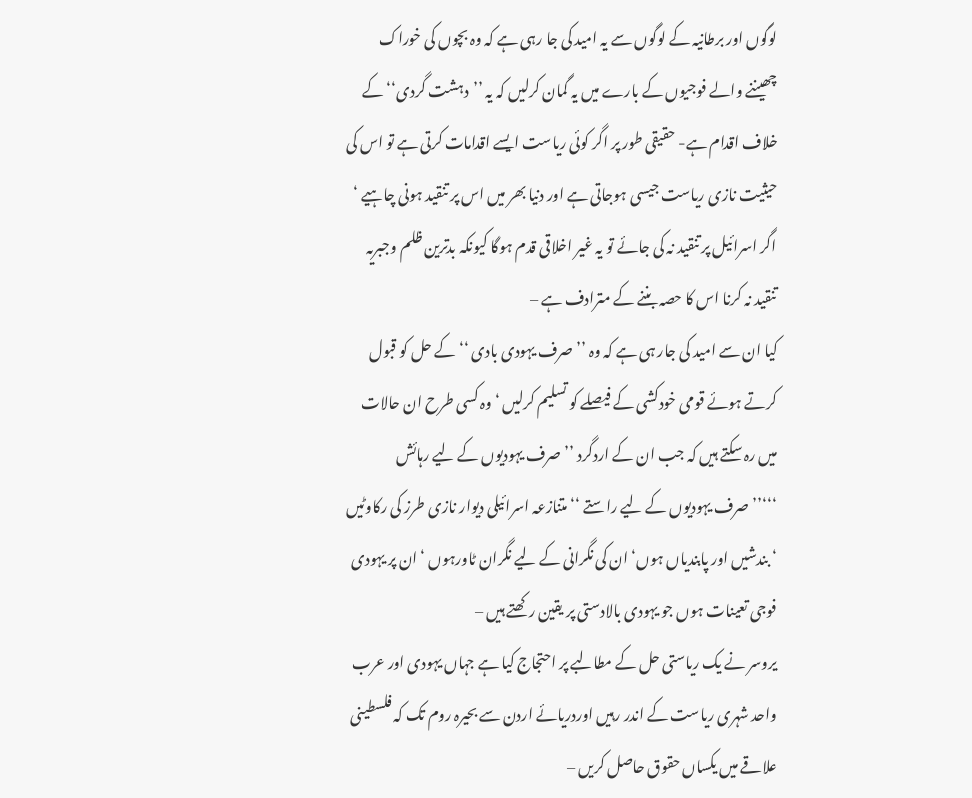لوگوں اور برطانیہ کے لوگوں سے یہ امید کی جا رہی ہے کہ وہ بچوں کی خوراک چھیننے والے فوجیوں کے بارے میں یہ گمان کرلیں کہ یہ ’’دہشت گردی‘‘ کے خلاف اقدام ہے- حقیقی طور پر اگر کوئی ریاست ایسے اقدامات کرتی ہے تو اس کی حیثیت نازی ریاست جیسی ہوجاتی ہے اور دنیا بھر میں اس پر تنقید ہونی چاہیے ‘ اگر اسرائیل پر تنقید نہ کی جائے تو یہ غیر اخلاقی قدم ہوگا کیونکہ بدترین ظلم وجبریہ تنقید نہ کرنا اس کا حصہ بننے کے مترادف ہے –
کیا ان سے امید کی جار ہی ہے کہ وہ ’’صرف یہودی بادی ‘‘ کے حل کو قبول کرتے ہوئے قومی خودکشی کے فیصلے کو تسلیم کرلیں ‘ وہ کسی طرح ان حالات میں رہ سکتے ہیں کہ جب ان کے اردگرد ’’صرف یہودیوں کے لیے رہائش ‘‘‘’’صرف یہودیوں کے لیے راستے ‘‘ متنازعہ اسرائیلی دیوار نازی طرز کی رکاوٹیں ‘ بندشیں اور پابندیاں ہوں‘ ان کی نگرانی کے لیے نگران ٹاورہوں ‘ ان پر یہودی فوجی تعینات ہوں جو یہودی بالادستی پر یقین رکھتے ہیں –
یروسر نے یک ریاستی حل کے مطالبے پر احتجاج کیا ہے جہاں یہودی اور عرب واحد شہری ریاست کے اندر رہیں اوردریائے اردن سے بحیرہ روم تک کہ فلسطینی علاقے میں یکساں حقوق حاصل کریں –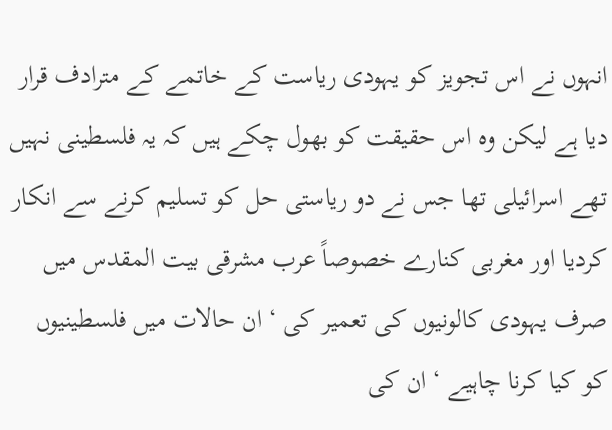انہوں نے اس تجویز کو یہودی ریاست کے خاتمے کے مترادف قرار دیا ہے لیکن وہ اس حقیقت کو بھول چکے ہیں کہ یہ فلسطینی نہیں تھے اسرائیلی تھا جس نے دو ریاستی حل کو تسلیم کرنے سے انکار کردیا اور مغربی کنارے خصوصاً عرب مشرقی بیت المقدس میں صرف یہودی کالونیوں کی تعمیر کی ‘ ان حالات میں فلسطینیوں کو کیا کرنا چاہیے ‘ ان کی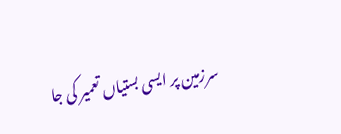سرزمین پر ایسی بستیاں تعمیر کی جا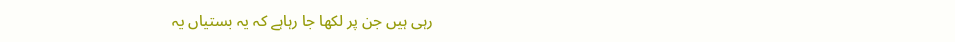رہی ہیں جن پر لکھا جا رہاہے کہ یہ بستیاں یہ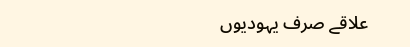علاقے صرف یہودیوں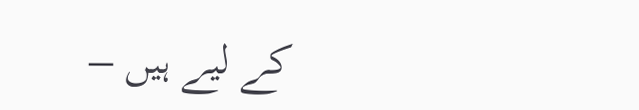کے لیے ہیں –